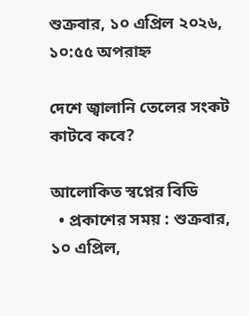শুক্রবার, ১০ এপ্রিল ২০২৬, ১০:৫৫ অপরাহ্ন

দেশে জ্বালানি তেলের সংকট কাটবে কবে?

আলোকিত স্বপ্নের বিডি
  • প্রকাশের সময় : শুক্রবার, ১০ এপ্রিল,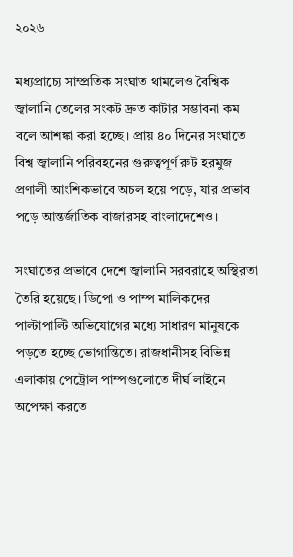২০২৬

মধ্যপ্রাচ্যে সাম্প্রতিক সংঘাত থামলেও বৈশ্বিক জ্বালানি তেলের সংকট দ্রুত কাটার সম্ভাবনা কম বলে আশঙ্কা করা হচ্ছে। প্রায় ৪০ দিনের সংঘাতে বিশ্ব জ্বালানি পরিবহনের গুরুত্বপূর্ণ রুট হরমুজ প্রণালী আংশিকভাবে অচল হয়ে পড়ে, যার প্রভাব পড়ে আন্তর্জাতিক বাজারসহ বাংলাদেশেও।

সংঘাতের প্রভাবে দেশে জ্বালানি সরবরাহে অস্থিরতা তৈরি হয়েছে। ডিপো ও পাম্প মালিকদের পাল্টাপাল্টি অভিযোগের মধ্যে সাধারণ মানুষকে পড়তে হচ্ছে ভোগান্তিতে। রাজধানীসহ বিভিন্ন এলাকায় পেট্রোল পাম্পগুলোতে দীর্ঘ লাইনে অপেক্ষা করতে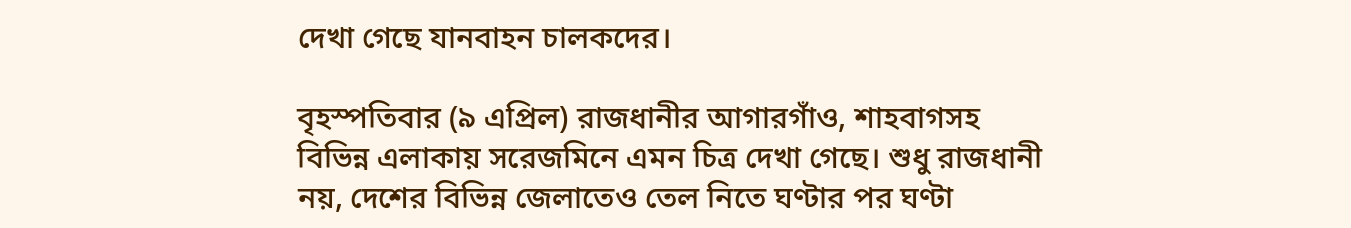দেখা গেছে যানবাহন চালকদের।

বৃহস্পতিবার (৯ এপ্রিল) রাজধানীর আগারগাঁও, শাহবাগসহ বিভিন্ন এলাকায় সরেজমিনে এমন চিত্র দেখা গেছে। শুধু রাজধানী নয়, দেশের বিভিন্ন জেলাতেও তেল নিতে ঘণ্টার পর ঘণ্টা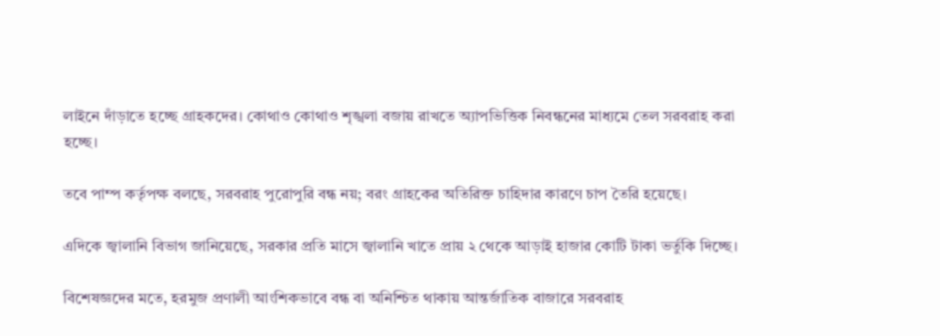লাইনে দাঁড়াতে হচ্ছে গ্রাহকদের। কোথাও কোথাও শৃঙ্খলা বজায় রাখতে অ্যাপভিত্তিক নিবন্ধনের মাধ্যমে তেল সরবরাহ করা হচ্ছে।

তবে পাম্প কর্তৃপক্ষ বলছে, সরবরাহ পুরোপুরি বন্ধ নয়; বরং গ্রাহকের অতিরিক্ত চাহিদার কারণে চাপ তৈরি হয়েছে।

এদিকে জ্বালানি বিভাগ জানিয়েছে, সরকার প্রতি মাসে জ্বালানি খাতে প্রায় ২ থেকে আড়াই হাজার কোটি টাকা ভর্তুকি দিচ্ছে।

বিশেষজ্ঞদের মতে, হরমুজ প্রণালী আংশিকভাবে বন্ধ বা অনিশ্চিত থাকায় আন্তর্জাতিক বাজারে সরবরাহ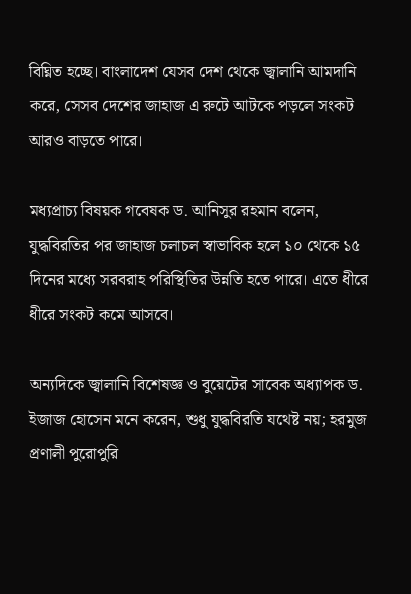বিঘ্নিত হচ্ছে। বাংলাদেশ যেসব দেশ থেকে জ্বালানি আমদানি করে, সেসব দেশের জাহাজ এ রুটে আটকে পড়লে সংকট আরও বাড়তে পারে।

মধ্যপ্রাচ্য বিষয়ক গবেষক ড. আনিসুর রহমান বলেন, যুদ্ধবিরতির পর জাহাজ চলাচল স্বাভাবিক হলে ১০ থেকে ১৫ দিনের মধ্যে সরবরাহ পরিস্থিতির উন্নতি হতে পারে। এতে ধীরে ধীরে সংকট কমে আসবে।

অন্যদিকে জ্বালানি বিশেষজ্ঞ ও বুয়েটের সাবেক অধ্যাপক ড. ইজাজ হোসেন মনে করেন, শুধু যুদ্ধবিরতি যথেষ্ট নয়; হরমুজ প্রণালী পুরোপুরি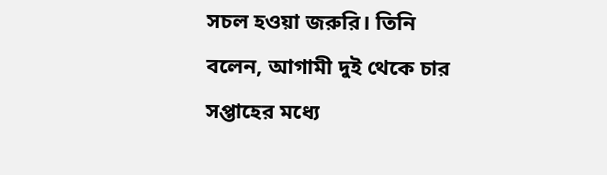সচল হওয়া জরুরি। তিনি বলেন, আগামী দুই থেকে চার সপ্তাহের মধ্যে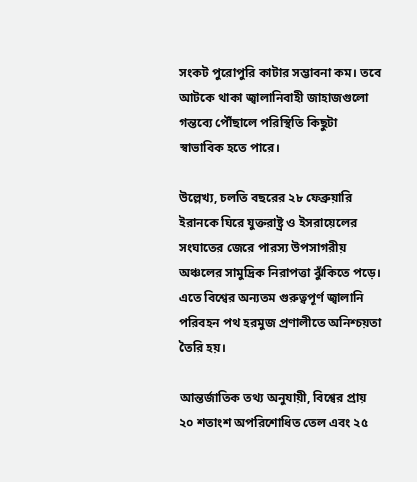সংকট পুরোপুরি কাটার সম্ভাবনা কম। তবে আটকে থাকা জ্বালানিবাহী জাহাজগুলো গন্তব্যে পৌঁছালে পরিস্থিতি কিছুটা স্বাভাবিক হতে পারে।

উল্লেখ্য, চলতি বছরের ২৮ ফেব্রুয়ারি ইরানকে ঘিরে যুক্তরাষ্ট্র ও ইসরায়েলের সংঘাতের জেরে পারস্য উপসাগরীয় অঞ্চলের সামুদ্রিক নিরাপত্তা ঝুঁকিতে পড়ে। এতে বিশ্বের অন্যতম গুরুত্বপূর্ণ জ্বালানি পরিবহন পথ হরমুজ প্রণালীতে অনিশ্চয়তা তৈরি হয়।

আন্তর্জাতিক তথ্য অনুযায়ী, বিশ্বের প্রায় ২০ শতাংশ অপরিশোধিত তেল এবং ২৫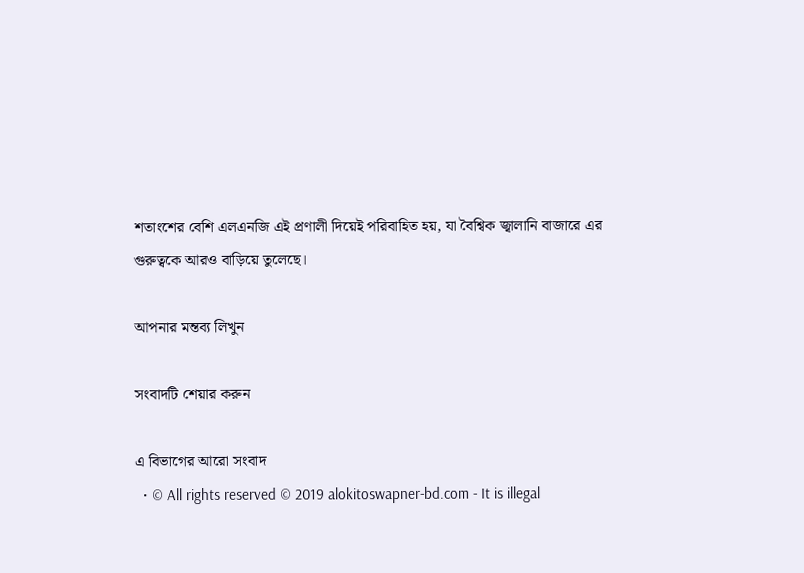শতাংশের বেশি এলএনজি এই প্রণালী দিয়েই পরিবাহিত হয়, যা বৈশ্বিক জ্বালানি বাজারে এর গুরুত্বকে আরও বাড়িয়ে তুলেছে।

আপনার মন্তব্য লিখুন

সংবাদটি শেয়ার করুন

এ বিভাগের আরো সংবাদ
  • © All rights reserved © 2019 alokitoswapner-bd.com - It is illegal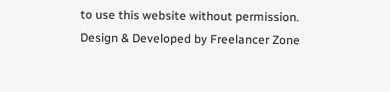to use this website without permission.
Design & Developed by Freelancer Zone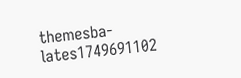themesba-lates1749691102